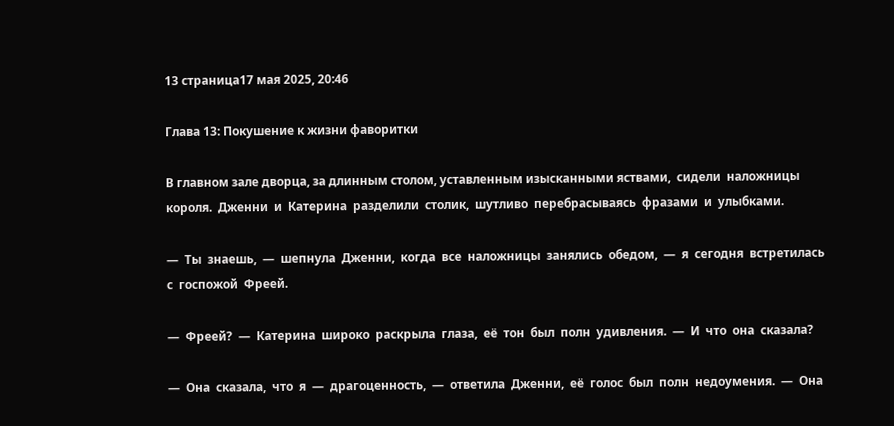13 страница17 мая 2025, 20:46

Глава 13: Покушение к жизни фаворитки

В главном зале дворца, за длинным столом, уставленным изысканными яствами,  сидели  наложницы короля.  Дженни  и  Катерина  разделили  столик,  шутливо  перебрасываясь  фразами  и  улыбками.

—  Ты  знаешь,  —  шепнула  Дженни,  когда  все  наложницы  занялись  обедом,  —  я  сегодня  встретилась  с  госпожой  Фреей.

—  Фреей?  —  Катерина  широко  раскрыла  глаза,  её  тон  был  полн  удивления.  —  И  что  она  сказала?

—  Она  сказала,  что  я  —  драгоценность,  —  ответила  Дженни,  её  голос  был  полн  недоумения.  —  Она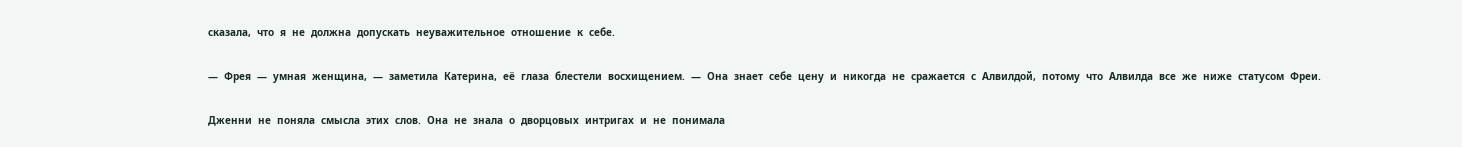сказала,  что  я  не  должна  допускать  неуважительное  отношение  к  себе.

—  Фрея  —  умная  женщина,  —  заметила  Катерина,  её  глаза  блестели  восхищением.  —  Она  знает  себе  цену  и  никогда  не  сражается  с  Алвилдой,  потому  что  Алвилда  все  же  ниже  статусом  Фреи.

Дженни  не  поняла  смысла  этих  слов.  Она  не  знала  о  дворцовых  интригах  и  не  понимала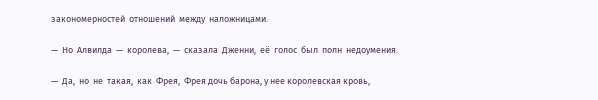закономерностей  отношений  между  наложницами.

—  Но  Алвилда  —  королева,  —  сказала  Дженни,  её  голос  был  полн  недоумения.

—  Да,  но  не  такая,  как  Фрея,  Фрея дочь барона, у нее королевская кровь,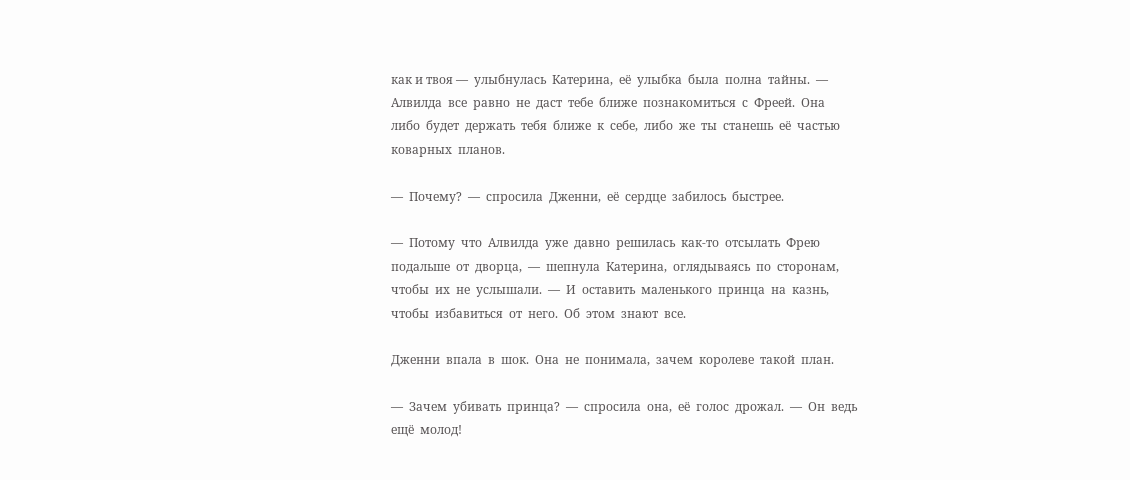как и твоя —  улыбнулась  Катерина,  её  улыбка  была  полна  тайны.  —  Алвилда  все  равно  не  даст  тебе  ближе  познакомиться  с  Фреей.  Она  либо  будет  держать  тебя  ближе  к  себе,  либо  же  ты  станешь  её  частью  коварных  планов.

—  Почему?  —  спросила  Дженни,  её  сердце  забилось  быстрее.

—  Потому  что  Алвилда  уже  давно  решилась  как-то  отсылать  Фрею  подальше  от  дворца,  —  шепнула  Катерина,  оглядываясь  по  сторонам,  чтобы  их  не  услышали.  —  И  оставить  маленького  принца  на  казнь,  чтобы  избавиться  от  него.  Об  этом  знают  все.

Дженни  впала  в  шок.  Она  не  понимала,  зачем  королеве  такой  план.

—  Зачем  убивать  принца?  —  спросила  она,  её  голос  дрожал.  —  Он  ведь  ещё  молод!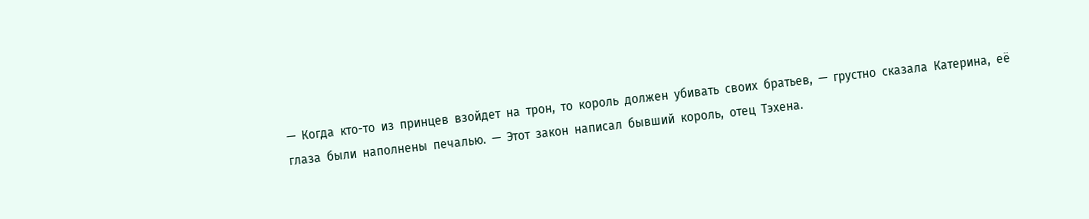—  Когда  кто-то  из  принцев  взойдет  на  трон,  то  король  должен  убивать  своих  братьев,  —  грустно  сказала  Катерина,  её  глаза  были  наполнены  печалью.  —  Этот  закон  написал  бывший  король,  отец  Тэхена.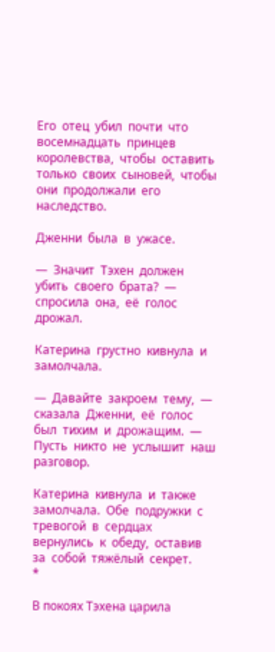Его  отец  убил  почти  что  восемнадцать  принцев  королевства,  чтобы  оставить  только  своих  сыновей,  чтобы  они  продолжали  его  наследство.

Дженни  была  в  ужасе.

—  Значит  Тэхен  должен  убить  своего  брата?  —  спросила  она,  её  голос  дрожал.

Катерина  грустно  кивнула  и  замолчала.

—  Давайте  закроем  тему,  —  сказала  Дженни,  её  голос  был  тихим  и  дрожащим.  —  Пусть  никто  не  услышит  наш  разговор.

Катерина  кивнула  и  также  замолчала.  Обе  подружки  с  тревогой  в  сердцах  вернулись  к  обеду,  оставив  за  собой  тяжёлый  секрет.
*

В покоях Тэхена царила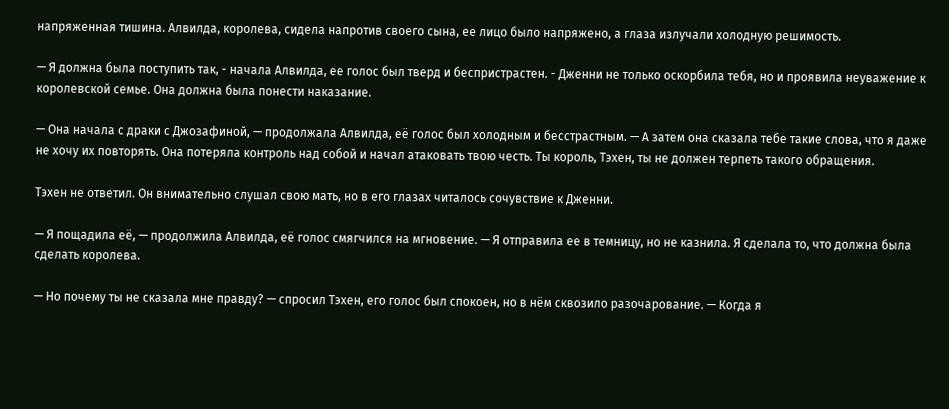напряженная тишина. Алвилда, королева, сидела напротив своего сына, ее лицо было напряжено, а глаза излучали холодную решимость.

— Я должна была поступить так, - начала Алвилда, ее голос был тверд и беспристрастен. - Дженни не только оскорбила тебя, но и проявила неуважение к королевской семье. Она должна была понести наказание.

— Она начала с драки с Джозафиной, — продолжала Алвилда, её голос был холодным и бесстрастным. — А затем она сказала тебе такие слова, что я даже не хочу их повторять. Она потеряла контроль над собой и начал атаковать твою честь. Ты король, Тэхен, ты не должен терпеть такого обращения.

Тэхен не ответил. Он внимательно слушал свою мать, но в его глазах читалось сочувствие к Дженни.

— Я пощадила её, — продолжила Алвилда, её голос смягчился на мгновение. — Я отправила ее в темницу, но не казнила. Я сделала то, что должна была сделать королева.

— Но почему ты не сказала мне правду? — спросил Тэхен, его голос был спокоен, но в нём сквозило разочарование. — Когда я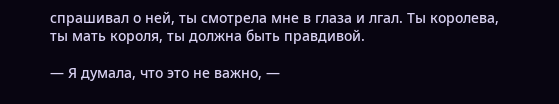спрашивал о ней, ты смотрела мне в глаза и лгал. Ты королева, ты мать короля, ты должна быть правдивой.

— Я думала, что это не важно, —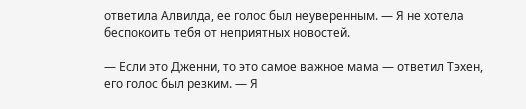ответила Алвилда, ее голос был неуверенным. — Я не хотела беспокоить тебя от неприятных новостей.

— Если это Дженни, то это самое важное мама — ответил Тэхен, его голос был резким. — Я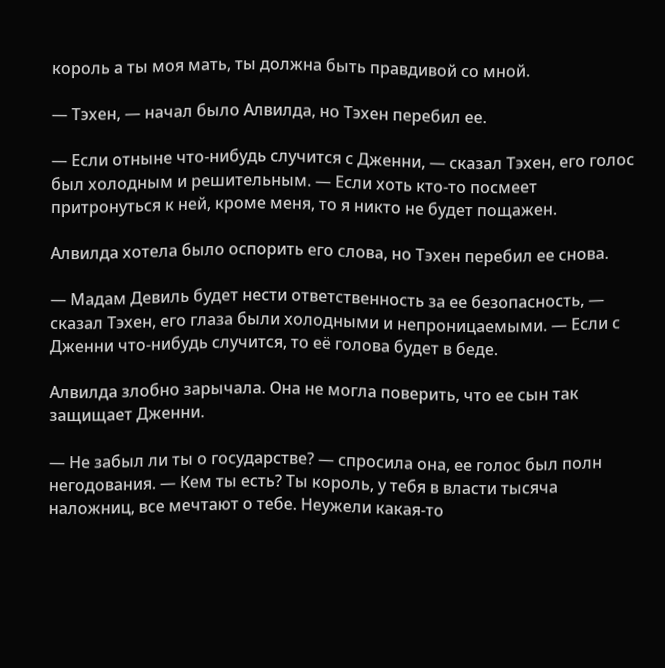король а ты моя мать, ты должна быть правдивой со мной.

— Тэхен, — начал было Алвилда, но Тэхен перебил ее.

— Если отныне что-нибудь случится с Дженни, — сказал Тэхен, его голос был холодным и решительным. — Если хоть кто-то посмеет притронуться к ней, кроме меня, то я никто не будет пощажен.

Алвилда хотела было оспорить его слова, но Тэхен перебил ее снова.

— Мадам Девиль будет нести ответственность за ее безопасность, — сказал Тэхен, его глаза были холодными и непроницаемыми. — Если с Дженни что-нибудь случится, то её голова будет в беде.

Алвилда злобно зарычала. Она не могла поверить, что ее сын так защищает Дженни.

— Не забыл ли ты о государстве? — спросила она, ее голос был полн негодования. — Кем ты есть? Ты король, у тебя в власти тысяча наложниц, все мечтают о тебе. Неужели какая-то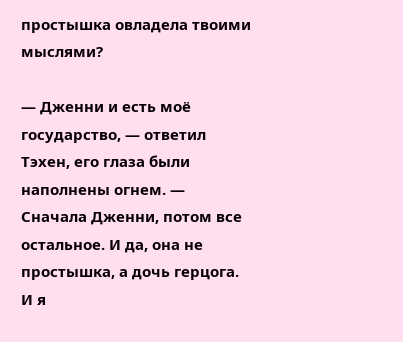простышка овладела твоими мыслями?

— Дженни и есть моё государство, — ответил Тэхен, его глаза были наполнены огнем. — Сначала Дженни, потом все остальное. И да, она не простышка, а дочь герцога. И я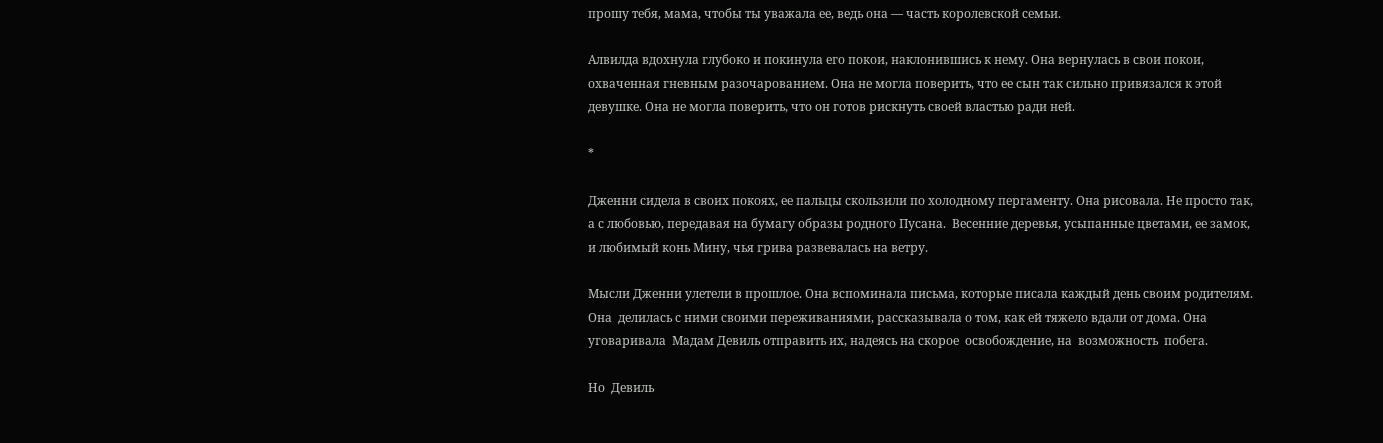прошу тебя, мама, чтобы ты уважала ее, ведь она — часть королевской семьи.

Алвилда вдохнула глубоко и покинула его покои, наклонившись к нему. Она вернулась в свои покои, охваченная гневным разочарованием. Она не могла поверить, что ее сын так сильно привязался к этой девушке. Она не могла поверить, что он готов рискнуть своей властью ради ней.

*

Дженни сидела в своих покоях, ее пальцы скользили по холодному пергаменту. Она рисовала. Не просто так, а с любовью, передавая на бумагу образы родного Пусана.  Весенние деревья, усыпанные цветами, ее замок,  и любимый конь Мину, чья грива развевалась на ветру.

Мысли Дженни улетели в прошлое. Она вспоминала письма, которые писала каждый день своим родителям. Она  делилась с ними своими переживаниями, рассказывала о том, как ей тяжело вдали от дома. Она  уговаривала  Мадам Девиль отправить их, надеясь на скорое  освобождение, на  возможность  побега.

Но  Девиль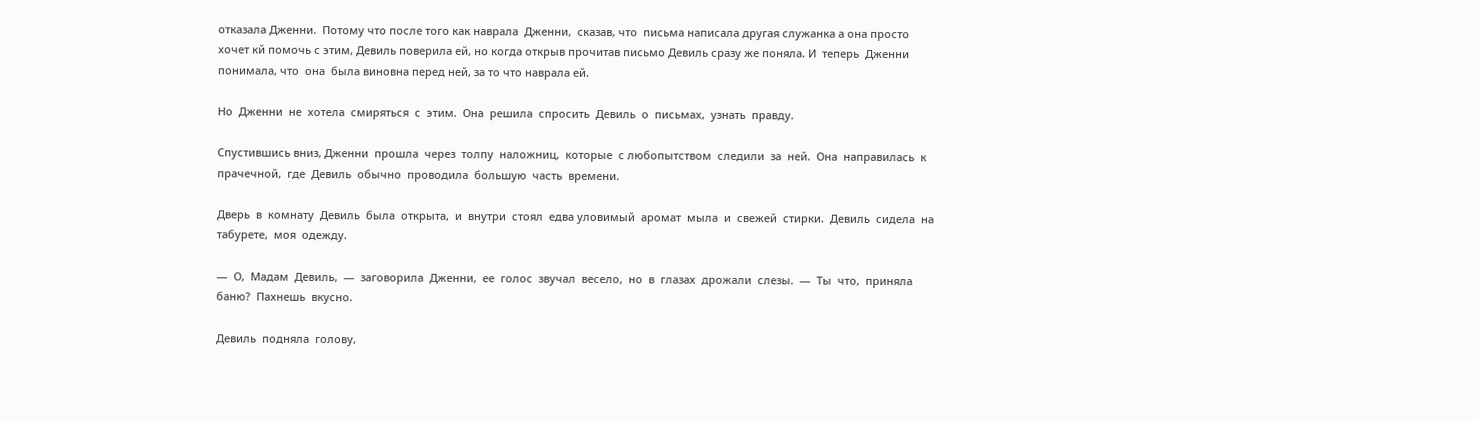отказала Дженни.  Потому что после того как наврала  Дженни,  сказав, что  письма написала другая служанка а она просто хочет кй помочь с этим, Девиль поверила ей, но когда открыв прочитав письмо Девиль сразу же поняла. И  теперь  Дженни  понимала, что  она  была виновна перед ней, за то что наврала ей.

Но  Дженни  не  хотела  смиряться  с  этим.  Она  решила  спросить  Девиль  о  письмах,  узнать  правду.

Спустившись вниз, Дженни  прошла  через  толпу  наложниц,  которые  с любопытством  следили  за  ней.  Она  направилась  к  прачечной,  где  Девиль  обычно  проводила  большую  часть  времени.

Дверь  в  комнату  Девиль  была  открыта,  и  внутри  стоял  едва уловимый  аромат  мыла  и  свежей  стирки.  Девиль  сидела  на  табурете,  моя  одежду.

—  О,  Мадам  Девиль,  —  заговорила  Дженни,  ее  голос  звучал  весело,  но  в  глазах  дрожали  слезы.  —  Ты  что,  приняла  баню?  Пахнешь  вкусно.

Девиль  подняла  голову,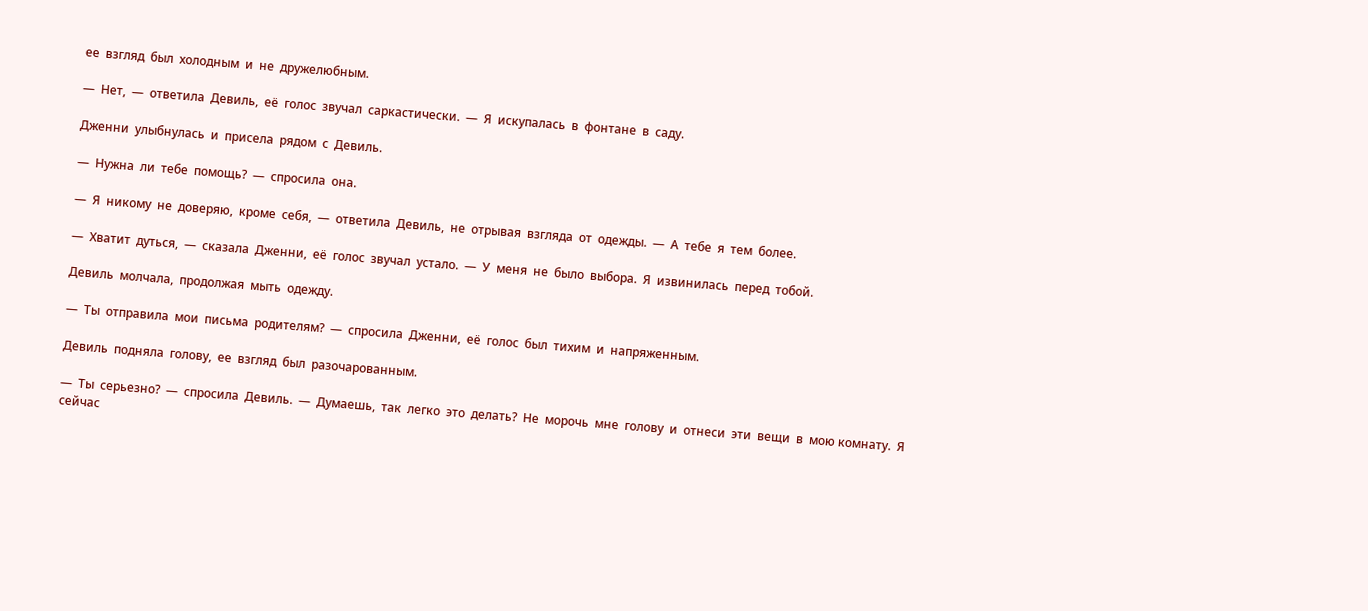ее  взгляд  был  холодным  и  не  дружелюбным.

—  Нет,  —  ответила  Девиль,  её  голос  звучал  саркастически.  —  Я  искупалась  в  фонтане  в  саду.

Дженни  улыбнулась  и  присела  рядом  с  Девиль.

—  Нужна  ли  тебе  помощь?  —  спросила  она.

—  Я  никому  не  доверяю,  кроме  себя,  —  ответила  Девиль,  не  отрывая  взгляда  от  одежды.  —  А  тебе  я  тем  более.

—  Хватит  дуться,  —  сказала  Дженни,  её  голос  звучал  устало.  —  У  меня  не  было  выбора.  Я  извинилась  перед  тобой.

Девиль  молчала,  продолжая  мыть  одежду.

—  Ты  отправила  мои  письма  родителям?  —  спросила  Дженни,  её  голос  был  тихим  и  напряженным.

Девиль  подняла  голову,  ее  взгляд  был  разочарованным.

—  Ты  серьезно?  —  спросила  Девиль.  —  Думаешь,  так  легко  это  делать?  Не  морочь  мне  голову  и  отнеси  эти  вещи  в  мою комнату.  Я  сейчас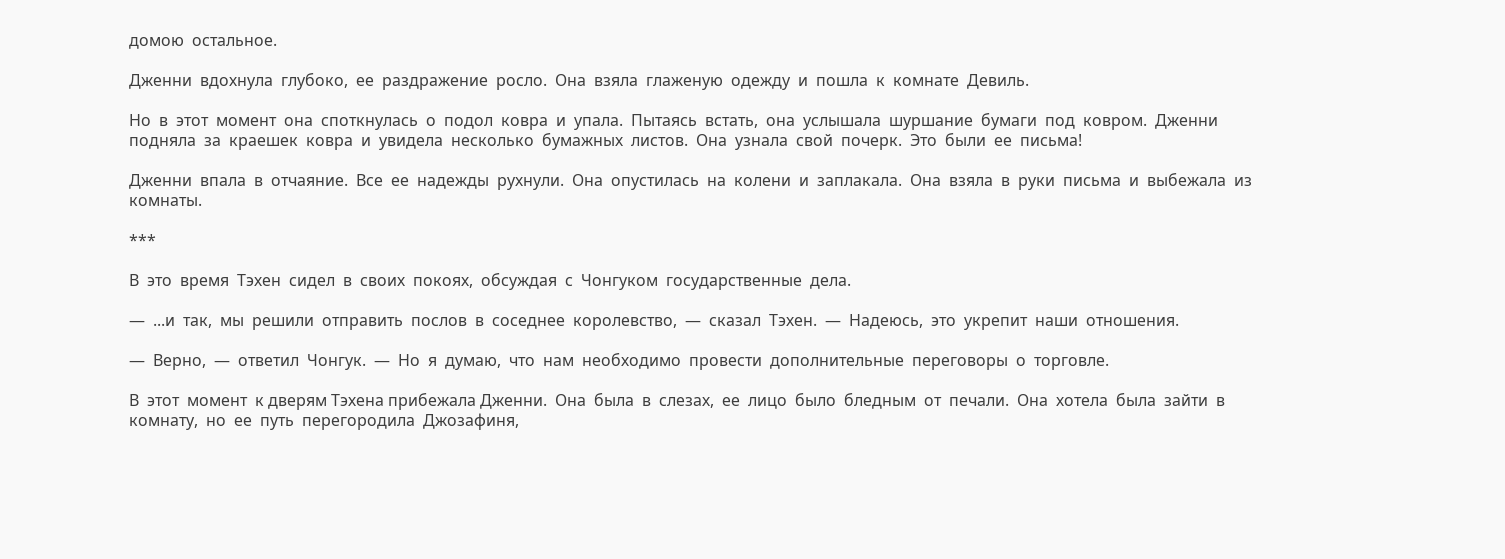домою  остальное.

Дженни  вдохнула  глубоко,  ее  раздражение  росло.  Она  взяла  глаженую  одежду  и  пошла  к  комнате  Девиль.

Но  в  этот  момент  она  споткнулась  о  подол  ковра  и  упала.  Пытаясь  встать,  она  услышала  шуршание  бумаги  под  ковром.  Дженни  подняла  за  краешек  ковра  и  увидела  несколько  бумажных  листов.  Она  узнала  свой  почерк.  Это  были  ее  письма!

Дженни  впала  в  отчаяние.  Все  ее  надежды  рухнули.  Она  опустилась  на  колени  и  заплакала.  Она  взяла  в  руки  письма  и  выбежала  из  комнаты.

***

В  это  время  Тэхен  сидел  в  своих  покоях,  обсуждая  с  Чонгуком  государственные  дела.

—  ...и  так,  мы  решили  отправить  послов  в  соседнее  королевство,  —  сказал  Тэхен.  —  Надеюсь,  это  укрепит  наши  отношения.

—  Верно,  —  ответил  Чонгук.  —  Но  я  думаю,  что  нам  необходимо  провести  дополнительные  переговоры  о  торговле.

В  этот  момент  к дверям Тэхена прибежала Дженни.  Она  была  в  слезах,  ее  лицо  было  бледным  от  печали.  Она  хотела  была  зайти  в  комнату,  но  ее  путь  перегородила  Джозафиня,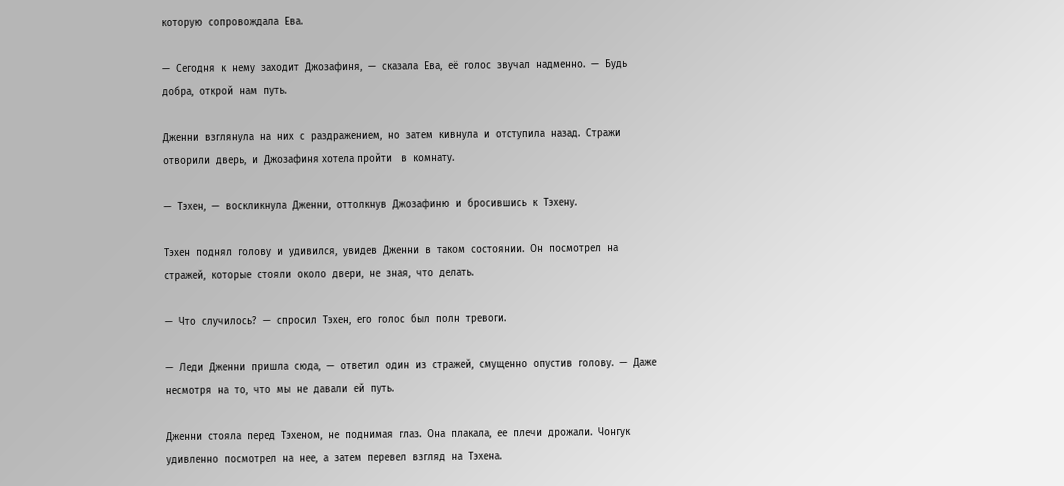которую  сопровождала  Ева.

—  Сегодня  к  нему  заходит  Джозафиня,  —  сказала  Ева,  её  голос  звучал  надменно.  —  Будь  добра,  открой  нам  путь.

Дженни  взглянула  на  них  с  раздражением,  но  затем  кивнула  и  отступила  назад.  Стражи  отворили  дверь,  и  Джозафиня хотела пройти   в  комнату.

—  Тэхен,  —  воскликнула  Дженни,  оттолкнув  Джозафиню  и  бросившись  к  Тэхену.

Тэхен  поднял  голову  и  удивился,  увидев  Дженни  в  таком  состоянии.  Он  посмотрел  на  стражей,  которые  стояли  около  двери,  не  зная,  что  делать.

—  Что  случилось?  —  спросил  Тэхен,  его  голос  был  полн  тревоги.

—  Леди  Дженни  пришла  сюда,  —  ответил  один  из  стражей,  смущенно  опустив  голову.  —  Даже  несмотря  на  то,  что  мы  не  давали  ей  путь.

Дженни  стояла  перед  Тэхеном,  не  поднимая  глаз.  Она  плакала,  ее  плечи  дрожали.  Чонгук  удивленно  посмотрел  на  нее,  а  затем  перевел  взгляд  на  Тэхена.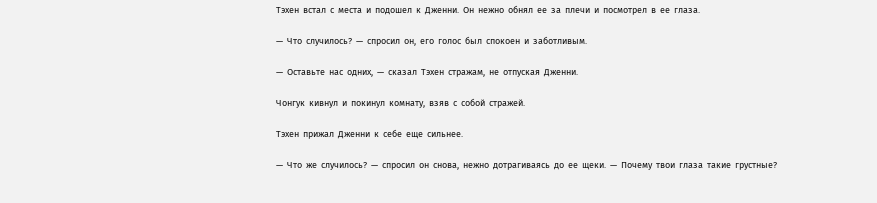Тэхен  встал  с  места  и  подошел  к  Дженни.  Он  нежно  обнял  ее  за  плечи  и  посмотрел  в  ее  глаза.

—  Что  случилось?  —  спросил  он,  его  голос  был  спокоен  и  заботливым.

—  Оставьте  нас  одних,  —  сказал  Тэхен  стражам,  не  отпуская  Дженни.

Чонгук  кивнул  и  покинул  комнату,  взяв  с  собой  стражей.

Тэхен  прижал  Дженни  к  себе  еще  сильнее.

—  Что  же  случилось?  —  спросил  он  снова,  нежно  дотрагиваясь  до  ее  щеки.  —  Почему  твои  глаза  такие  грустные?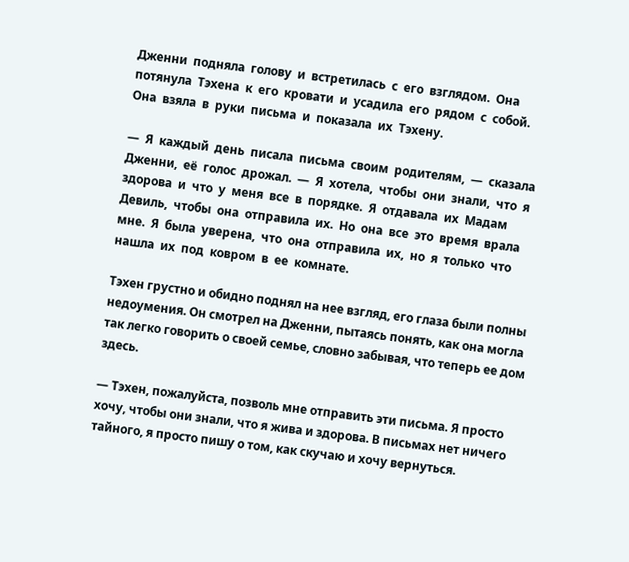Дженни  подняла  голову  и  встретилась  с  его  взглядом.  Она  потянула  Тэхена  к  его  кровати  и  усадила  его  рядом  с  собой.  Она  взяла  в  руки  письма  и  показала  их  Тэхену.

—  Я  каждый  день  писала  письма  своим  родителям,  —  сказала  Дженни,  её  голос  дрожал.  —  Я  хотела,  чтобы  они  знали,  что  я  здорова  и  что  у  меня  все  в  порядке.  Я  отдавала  их  Мадам  Девиль,  чтобы  она  отправила  их.  Но  она  все  это  время  врала  мне.  Я  была  уверена,  что  она  отправила  их,  но  я  только  что  нашла  их  под  ковром  в  ее  комнате.

Тэхен грустно и обидно поднял на нее взгляд, его глаза были полны недоумения. Он смотрел на Дженни, пытаясь понять, как она могла так легко говорить о своей семье, словно забывая, что теперь ее дом здесь.

— Тэхен, пожалуйста, позволь мне отправить эти письма. Я просто хочу, чтобы они знали, что я жива и здорова. В письмах нет ничего тайного, я просто пишу о том, как скучаю и хочу вернуться.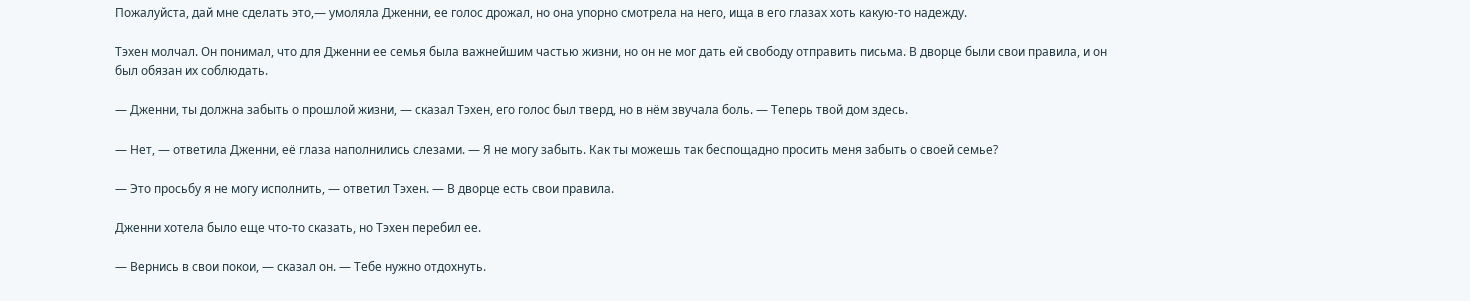Пожалуйста, дай мне сделать это,— умоляла Дженни, ее голос дрожал, но она упорно смотрела на него, ища в его глазах хоть какую-то надежду.

Тэхен молчал. Он понимал, что для Дженни ее семья была важнейшим частью жизни, но он не мог дать ей свободу отправить письма. В дворце были свои правила, и он был обязан их соблюдать.

— Дженни, ты должна забыть о прошлой жизни, — сказал Тэхен, его голос был тверд, но в нём звучала боль. — Теперь твой дом здесь.

— Нет, — ответила Дженни, её глаза наполнились слезами. — Я не могу забыть. Как ты можешь так беспощадно просить меня забыть о своей семье?

— Это просьбу я не могу исполнить, — ответил Тэхен. — В дворце есть свои правила.

Дженни хотела было еще что-то сказать, но Тэхен перебил ее.

— Вернись в свои покои, — сказал он. — Тебе нужно отдохнуть.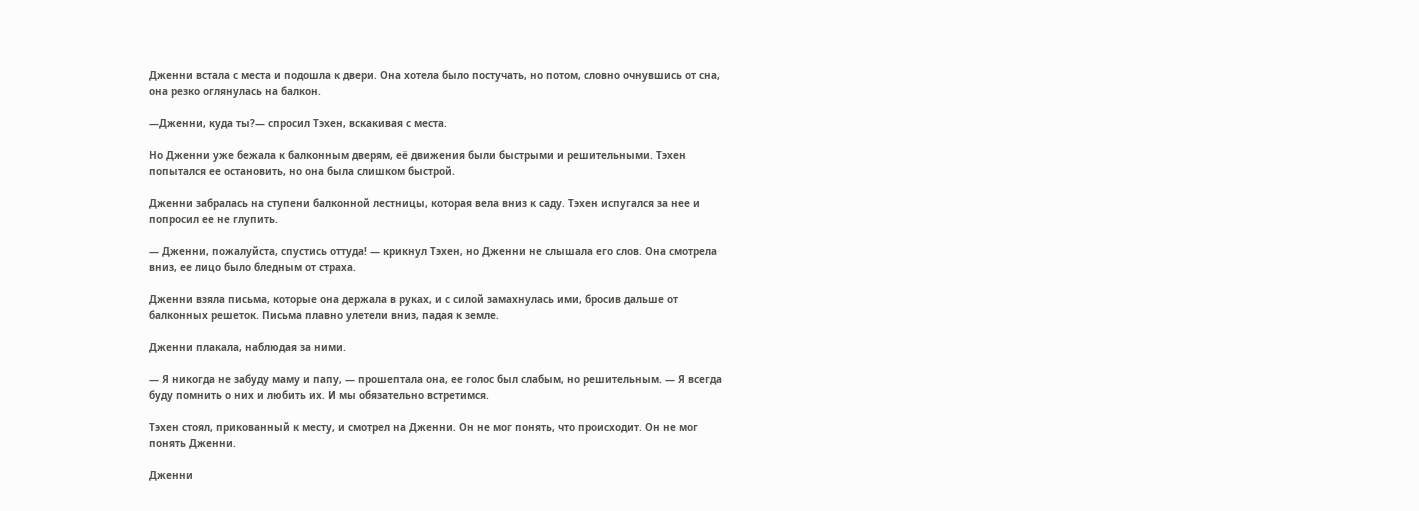Дженни встала с места и подошла к двери. Она хотела было постучать, но потом, словно очнувшись от сна, она резко оглянулась на балкон.

—Дженни, куда ты?— спросил Тэхен, вскакивая с места.

Но Дженни уже бежала к балконным дверям, её движения были быстрыми и решительными. Тэхен попытался ее остановить, но она была слишком быстрой.

Дженни забралась на ступени балконной лестницы, которая вела вниз к саду. Тэхен испугался за нее и попросил ее не глупить.

— Дженни, пожалуйста, спустись оттуда! — крикнул Тэхен, но Дженни не слышала его слов. Она смотрела вниз, ее лицо было бледным от страха.

Дженни взяла письма, которые она держала в руках, и с силой замахнулась ими, бросив дальше от балконных решеток. Письма плавно улетели вниз, падая к земле.

Дженни плакала, наблюдая за ними.

— Я никогда не забуду маму и папу, — прошептала она, ее голос был слабым, но решительным. — Я всегда буду помнить о них и любить их. И мы обязательно встретимся.

Тэхен стоял, прикованный к месту, и смотрел на Дженни. Он не мог понять, что происходит. Он не мог понять Дженни.

Дженни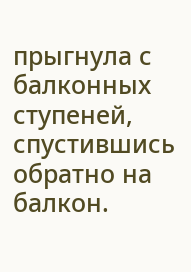прыгнула с балконных ступеней, спустившись обратно на балкон.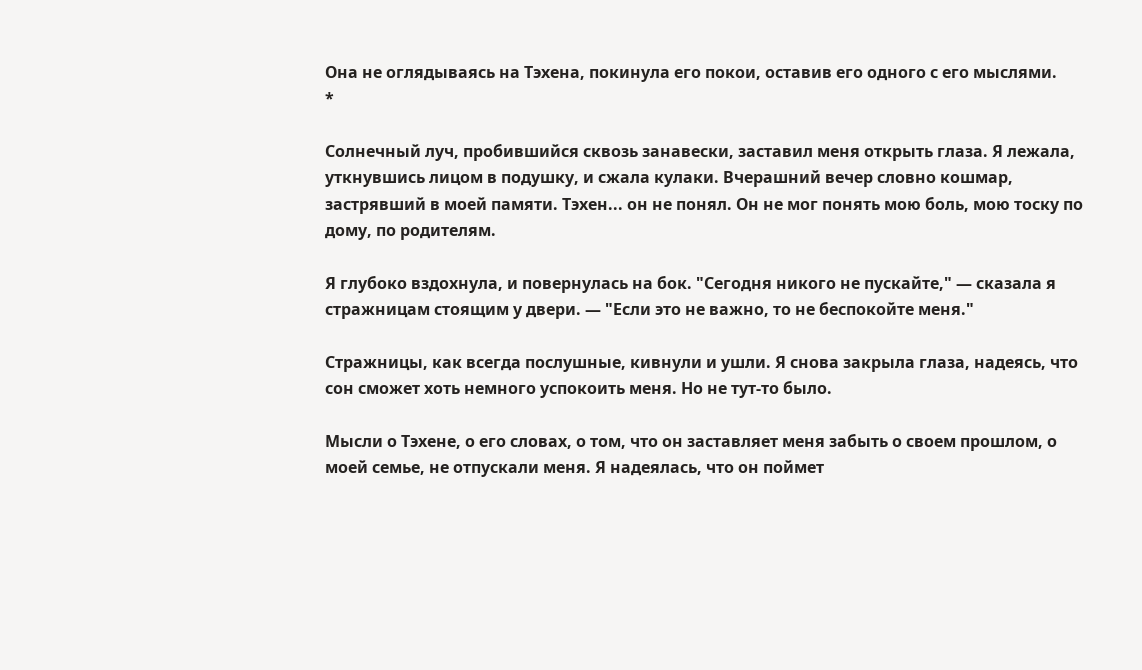Она не оглядываясь на Тэхена, покинула его покои, оставив его одного с его мыслями.
*

Солнечный луч, пробившийся сквозь занавески, заставил меня открыть глаза. Я лежала, уткнувшись лицом в подушку, и сжала кулаки. Вчерашний вечер словно кошмар, застрявший в моей памяти. Тэхен... он не понял. Он не мог понять мою боль, мою тоску по дому, по родителям.

Я глубоко вздохнула, и повернулась на бок. "Сегодня никого не пускайте," — сказала я стражницам стоящим у двери. — "Если это не важно, то не беспокойте меня."

Стражницы, как всегда послушные, кивнули и ушли. Я снова закрыла глаза, надеясь, что сон сможет хоть немного успокоить меня. Но не тут-то было.

Мысли о Тэхене, о его словах, о том, что он заставляет меня забыть о своем прошлом, о моей семье, не отпускали меня. Я надеялась, что он поймет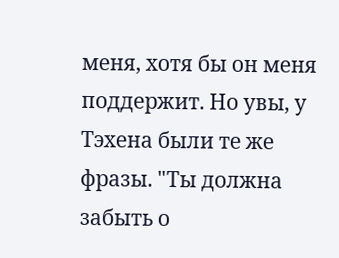меня, хотя бы он меня поддержит. Но увы, у Тэхена были те же фразы. "Ты должна забыть о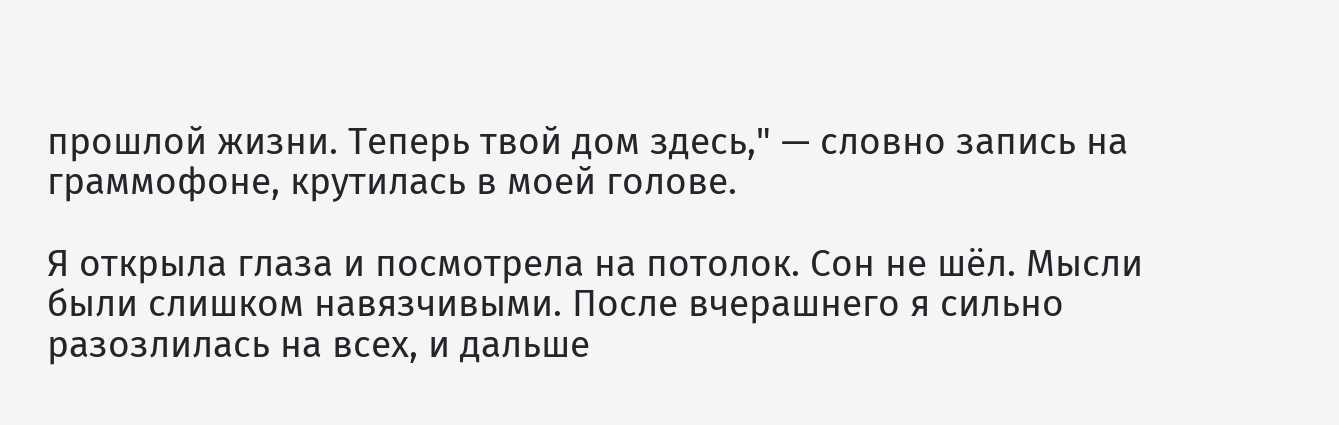прошлой жизни. Теперь твой дом здесь," — словно запись на граммофоне, крутилась в моей голове.

Я открыла глаза и посмотрела на потолок. Сон не шёл. Мысли были слишком навязчивыми. После вчерашнего я сильно разозлилась на всех, и дальше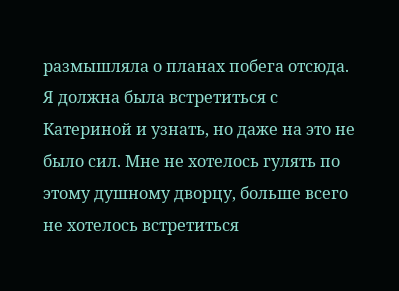размышляла о планах побега отсюда. Я должна была встретиться с Катериной и узнать, но даже на это не было сил. Мне не хотелось гулять по этому душному дворцу, больше всего не хотелось встретиться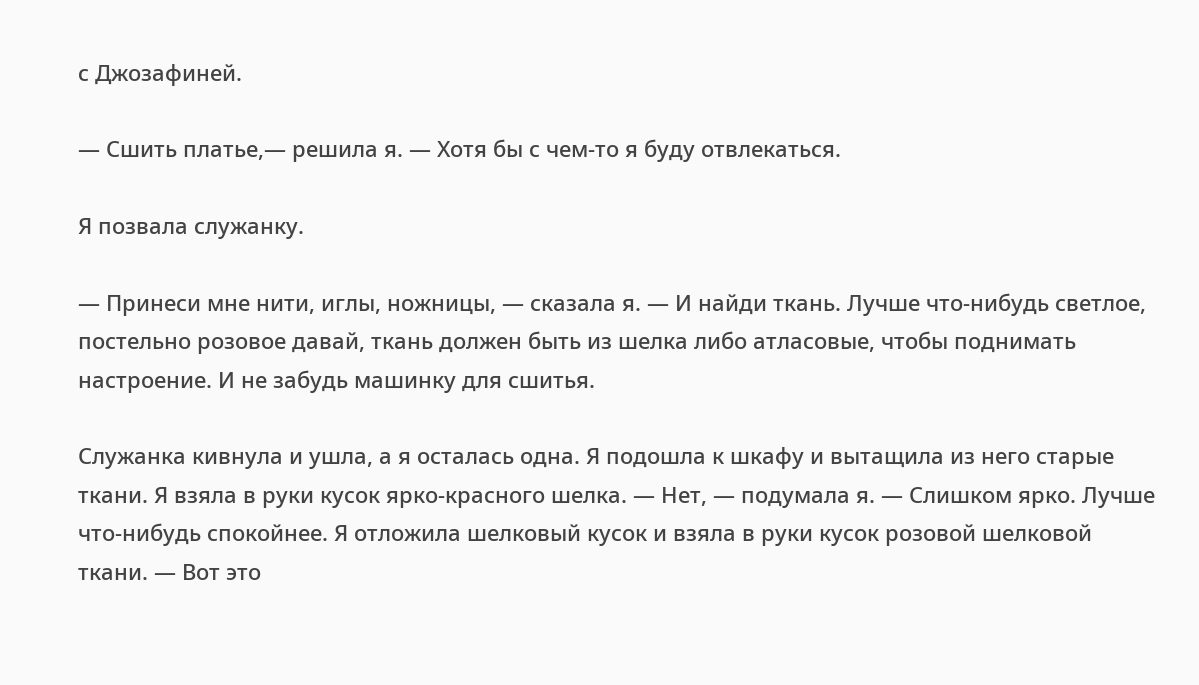с Джозафиней.

— Сшить платье,— решила я. — Хотя бы с чем-то я буду отвлекаться.

Я позвала служанку.

— Принеси мне нити, иглы, ножницы, — сказала я. — И найди ткань. Лучше что-нибудь светлое, постельно розовое давай, ткань должен быть из шелка либо атласовые, чтобы поднимать настроение. И не забудь машинку для сшитья.

Служанка кивнула и ушла, а я осталась одна. Я подошла к шкафу и вытащила из него старые ткани. Я взяла в руки кусок ярко-красного шелка. — Нет, — подумала я. — Слишком ярко. Лучше что-нибудь спокойнее. Я отложила шелковый кусок и взяла в руки кусок розовой шелковой ткани. — Вот это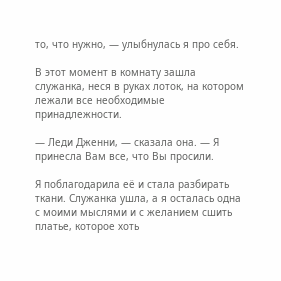то, что нужно, — улыбнулась я про себя.

В этот момент в комнату зашла служанка, неся в руках лоток, на котором лежали все необходимые принадлежности.

— Леди Дженни, — сказала она. — Я принесла Вам все, что Вы просили.

Я поблагодарила её и стала разбирать ткани. Служанка ушла, а я осталась одна с моими мыслями и с желанием сшить платье, которое хоть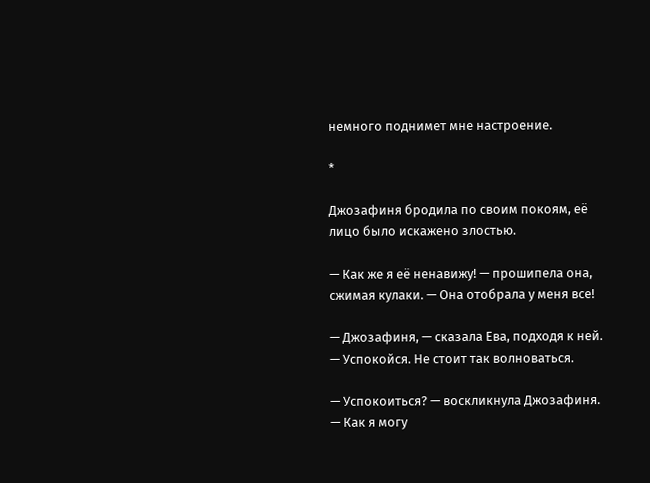немного поднимет мне настроение.

*

Джозафиня бродила по своим покоям, её лицо было искажено злостью.

— Как же я её ненавижу! — прошипела она, сжимая кулаки. — Она отобрала у меня все!

— Джозафиня, — сказала Ева, подходя к ней. — Успокойся. Не стоит так волноваться.

— Успокоиться? — воскликнула Джозафиня. — Как я могу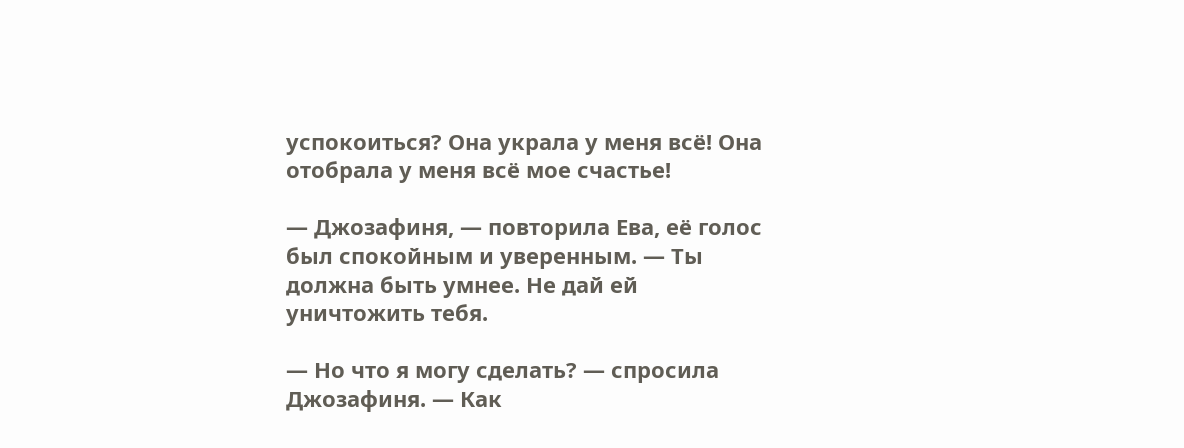успокоиться? Она украла у меня всё! Она отобрала у меня всё мое счастье!

— Джозафиня, — повторила Ева, её голос был спокойным и уверенным. — Ты должна быть умнее. Не дай ей уничтожить тебя.

— Но что я могу сделать? — спросила Джозафиня. — Как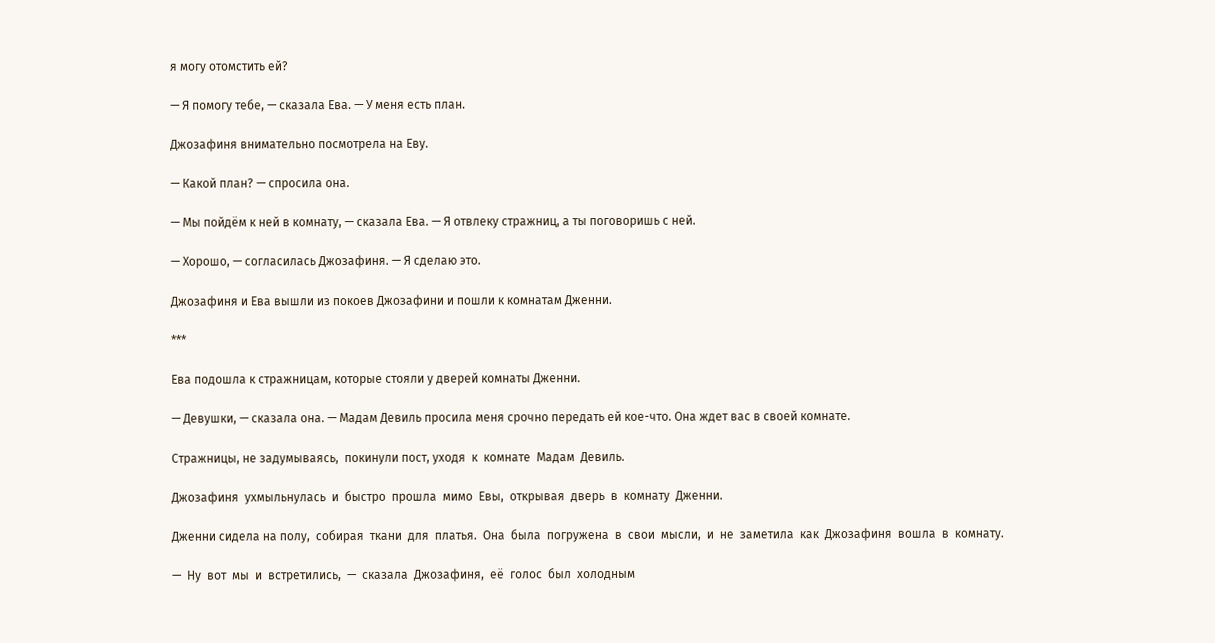я могу отомстить ей?

— Я помогу тебе, — сказала Ева. — У меня есть план.

Джозафиня внимательно посмотрела на Еву.

— Какой план? — спросила она.

— Мы пойдём к ней в комнату, — сказала Ева. — Я отвлеку стражниц, а ты поговоришь с ней.

— Хорошо, — согласилась Джозафиня. — Я сделаю это.

Джозафиня и Ева вышли из покоев Джозафини и пошли к комнатам Дженни.

***

Ева подошла к стражницам, которые стояли у дверей комнаты Дженни.

— Девушки, — сказала она. — Мадам Девиль просила меня срочно передать ей кое-что. Она ждет вас в своей комнате.

Стражницы, не задумываясь,  покинули пост, уходя  к  комнате  Мадам  Девиль.

Джозафиня  ухмыльнулась  и  быстро  прошла  мимо  Евы,  открывая  дверь  в  комнату  Дженни.

Дженни сидела на полу,  собирая  ткани  для  платья.  Она  была  погружена  в  свои  мысли,  и  не  заметила  как  Джозафиня  вошла  в  комнату.

—  Ну  вот  мы  и  встретились,  —  сказала  Джозафиня,  её  голос  был  холодным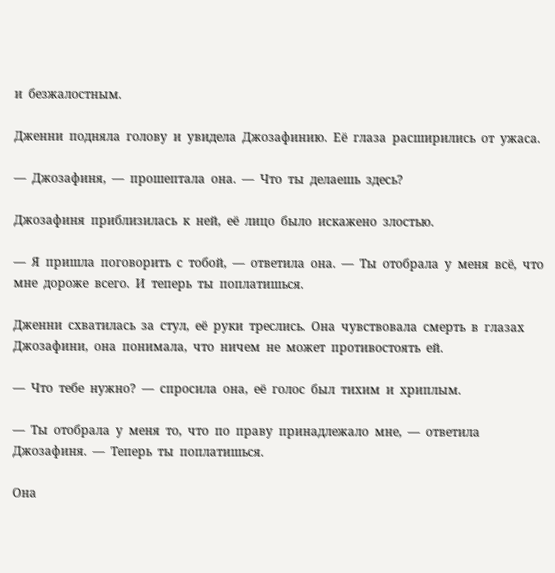и  безжалостным.

Дженни  подняла  голову  и  увидела  Джозафинию.  Её  глаза  расширились  от  ужаса.

—  Джозафиня,  —  прошептала  она.  —  Что  ты  делаешь  здесь?

Джозафиня  приблизилась  к  ней,  её  лицо  было  искажено  злостью.

—  Я  пришла  поговорить  с  тобой,  —  ответила  она.  —  Ты  отобрала  у  меня  всё,  что  мне  дороже  всего.  И  теперь  ты  поплатишься.

Дженни  схватилась  за  стул,  её  руки  треслись.  Она  чувствовала  смерть  в  глазах  Джозафини,  она  понимала,  что  ничем  не  может  противостоять  ей.

—  Что  тебе  нужно?  —  спросила  она,  её  голос  был  тихим  и  хриплым.

—  Ты  отобрала  у  меня  то,  что  по  праву  принадлежало  мне,  —  ответила  Джозафиня.  —  Теперь  ты  поплатишься.

Она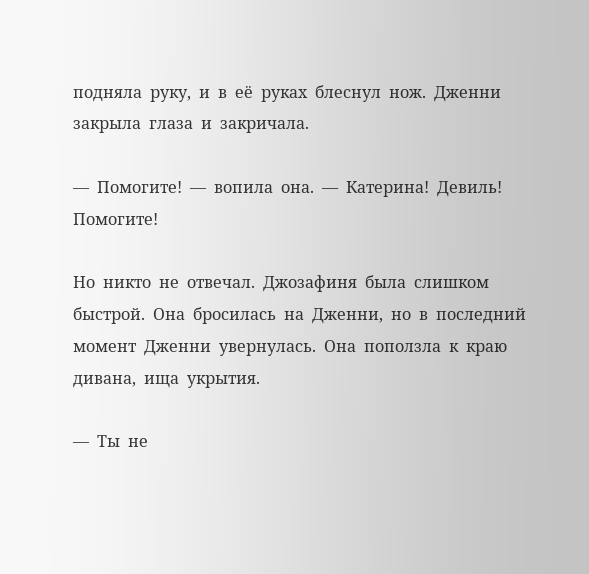подняла  руку,  и  в  её  руках  блеснул  нож.  Дженни  закрыла  глаза  и  закричала.

—  Помогите!  —  вопила  она.  —  Катерина!  Девиль!  Помогите!

Но  никто  не  отвечал.  Джозафиня  была  слишком  быстрой.  Она  бросилась  на  Дженни,  но  в  последний  момент  Дженни  увернулась.  Она  поползла  к  краю  дивана,  ища  укрытия.

—  Ты  не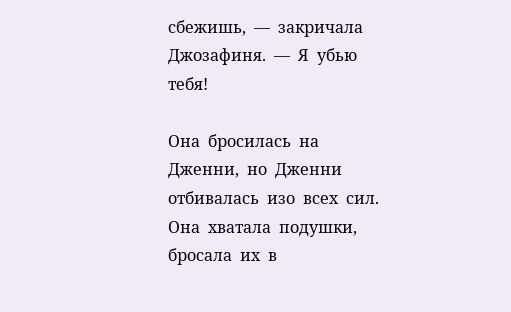сбежишь,  —  закричала  Джозафиня.  —  Я  убью  тебя!

Она  бросилась  на  Дженни,  но  Дженни  отбивалась  изо  всех  сил.  Она  хватала  подушки,  бросала  их  в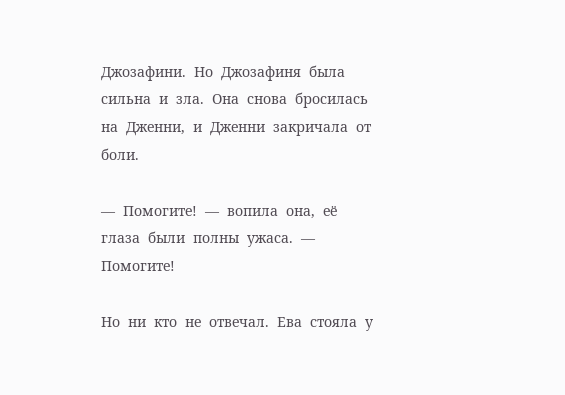Джозафини.  Но  Джозафиня  была  сильна  и  зла.  Она  снова  бросилась  на  Дженни,  и  Дженни  закричала  от  боли.

—  Помогите!  —  вопила  она,  её  глаза  были  полны  ужаса.  —  Помогите!

Но  ни  кто  не  отвечал.  Ева  стояла  у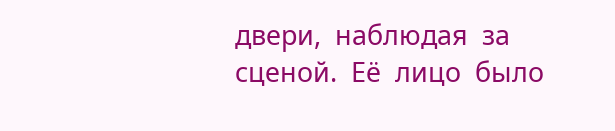двери,  наблюдая  за  сценой.  Её  лицо  было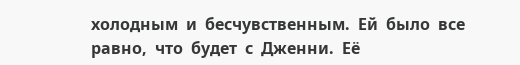холодным  и  бесчувственным.  Ей  было  все  равно,  что  будет  с  Дженни.  Её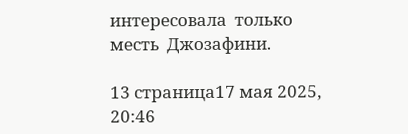интересовала  только  месть  Джозафини.

13 страница17 мая 2025, 20:46